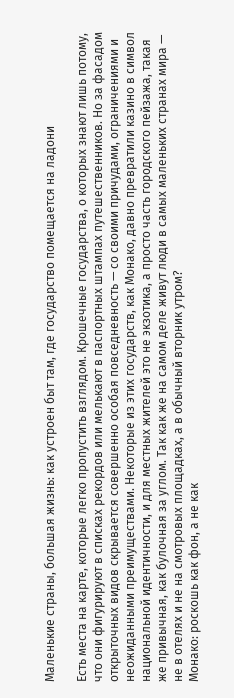Маленькие страны, большая жизнь: как устроен быт там, где государство помещается на ладони

Есть места на карте, которые легко пропустить взглядом. Крошечные государства, о которых знают лишь потому, что они фигурируют в списках рекордов или мелькают в паспортных штампах путешественников. Но за фасадом открыточных видов скрывается совершенно особая повседневность — со своими причудами, ограничениями и неожиданными преимуществами. Некоторые из этих государств, как Монако, давно превратили казино в символ национальной идентичности, и для местных жителей это не экзотика, а просто часть городского пейзажа, такая же привычная, как булочная за углом. Так как же на самом деле живут люди в самых маленьких странах мира — не в отелях и не на смотровых площадках, а в обычный вторник утром?
Монако: роскошь как фон, а не как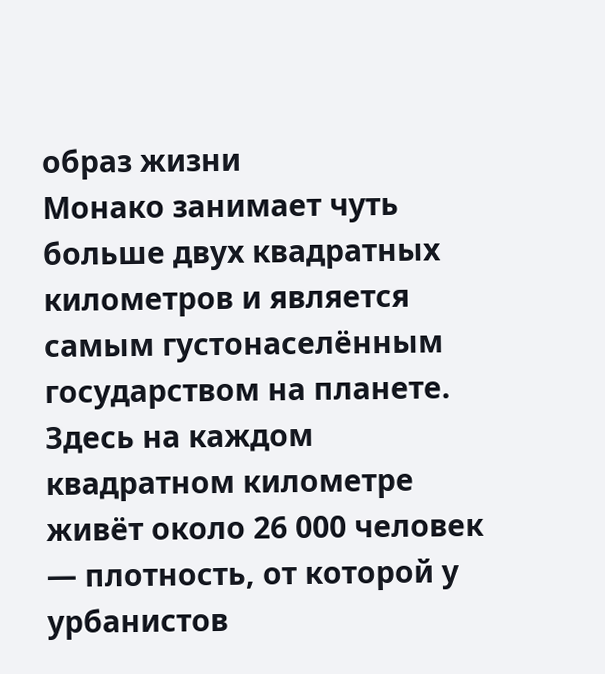образ жизни
Монако занимает чуть больше двух квадратных километров и является самым густонаселённым государством на планете. Здесь на каждом квадратном километре живёт около 26 000 человек — плотность, от которой у урбанистов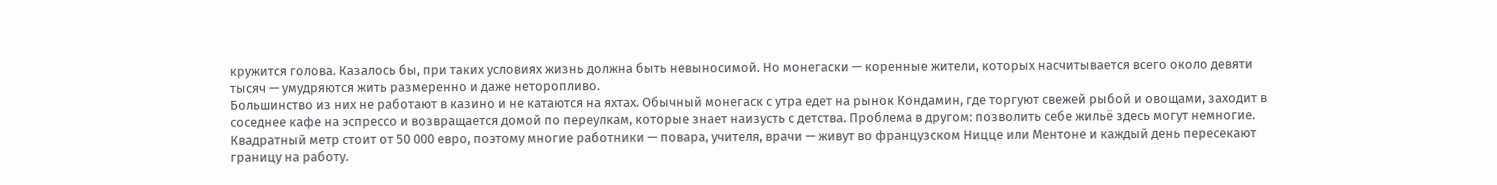кружится голова. Казалось бы, при таких условиях жизнь должна быть невыносимой. Но монегаски — коренные жители, которых насчитывается всего около девяти тысяч — умудряются жить размеренно и даже неторопливо.
Большинство из них не работают в казино и не катаются на яхтах. Обычный монегаск с утра едет на рынок Кондамин, где торгуют свежей рыбой и овощами, заходит в соседнее кафе на эспрессо и возвращается домой по переулкам, которые знает наизусть с детства. Проблема в другом: позволить себе жильё здесь могут немногие. Квадратный метр стоит от 50 000 евро, поэтому многие работники — повара, учителя, врачи — живут во французском Ницце или Ментоне и каждый день пересекают границу на работу.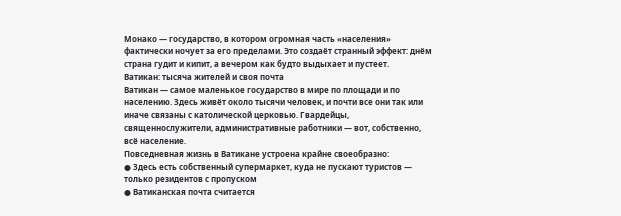Монако — государство, в котором огромная часть «населения» фактически ночует за его пределами. Это создаёт странный эффект: днём страна гудит и кипит, а вечером как будто выдыхает и пустеет.
Ватикан: тысяча жителей и своя почта
Ватикан — самое маленькое государство в мире по площади и по населению. Здесь живёт около тысячи человек, и почти все они так или иначе связаны с католической церковью. Гвардейцы, священнослужители, административные работники — вот, собственно, всё население.
Повседневная жизнь в Ватикане устроена крайне своеобразно:
● Здесь есть собственный супермаркет, куда не пускают туристов — только резидентов с пропуском
● Ватиканская почта считается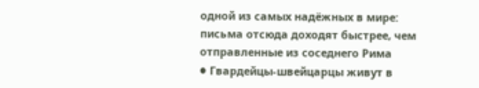одной из самых надёжных в мире: письма отсюда доходят быстрее, чем отправленные из соседнего Рима
● Гвардейцы-швейцарцы живут в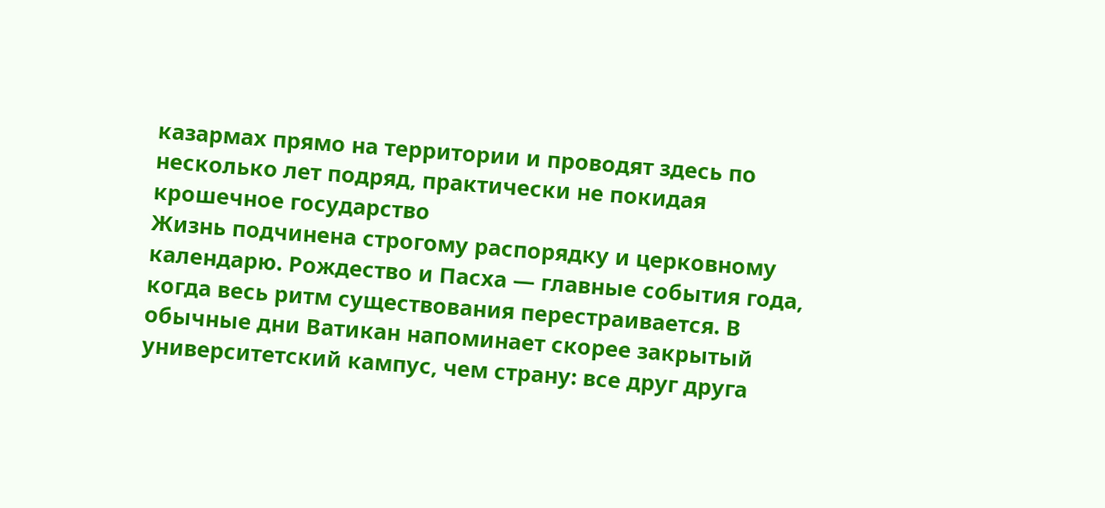казармах прямо на территории и проводят здесь по несколько лет подряд, практически не покидая крошечное государство
Жизнь подчинена строгому распорядку и церковному календарю. Рождество и Пасха — главные события года, когда весь ритм существования перестраивается. В обычные дни Ватикан напоминает скорее закрытый университетский кампус, чем страну: все друг друга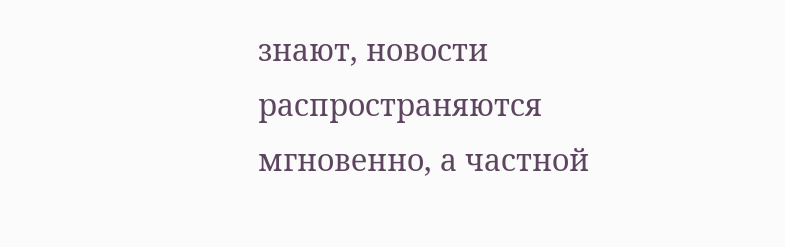знают, новости распространяются мгновенно, а частной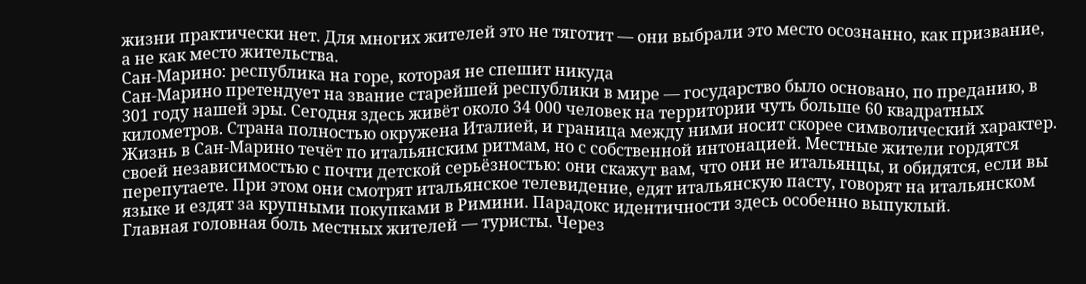жизни практически нет. Для многих жителей это не тяготит — они выбрали это место осознанно, как призвание, а не как место жительства.
Сан-Марино: республика на горе, которая не спешит никуда
Сан-Марино претендует на звание старейшей республики в мире — государство было основано, по преданию, в 301 году нашей эры. Сегодня здесь живёт около 34 000 человек на территории чуть больше 60 квадратных километров. Страна полностью окружена Италией, и граница между ними носит скорее символический характер.
Жизнь в Сан-Марино течёт по итальянским ритмам, но с собственной интонацией. Местные жители гордятся своей независимостью с почти детской серьёзностью: они скажут вам, что они не итальянцы, и обидятся, если вы перепутаете. При этом они смотрят итальянское телевидение, едят итальянскую пасту, говорят на итальянском языке и ездят за крупными покупками в Римини. Парадокс идентичности здесь особенно выпуклый.
Главная головная боль местных жителей — туристы. Через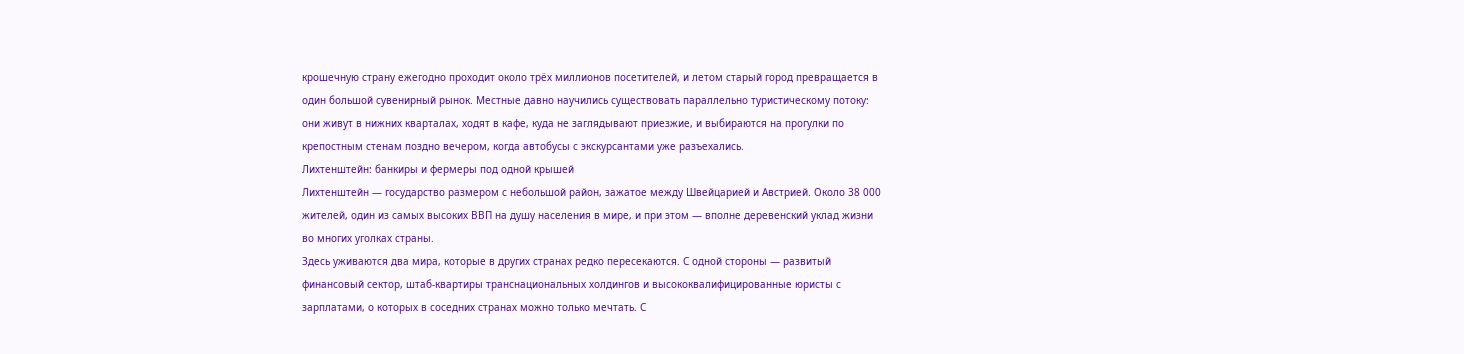крошечную страну ежегодно проходит около трёх миллионов посетителей, и летом старый город превращается в один большой сувенирный рынок. Местные давно научились существовать параллельно туристическому потоку: они живут в нижних кварталах, ходят в кафе, куда не заглядывают приезжие, и выбираются на прогулки по крепостным стенам поздно вечером, когда автобусы с экскурсантами уже разъехались.
Лихтенштейн: банкиры и фермеры под одной крышей
Лихтенштейн — государство размером с небольшой район, зажатое между Швейцарией и Австрией. Около 38 000 жителей, один из самых высоких ВВП на душу населения в мире, и при этом — вполне деревенский уклад жизни во многих уголках страны.
Здесь уживаются два мира, которые в других странах редко пересекаются. С одной стороны — развитый финансовый сектор, штаб-квартиры транснациональных холдингов и высококвалифицированные юристы с зарплатами, о которых в соседних странах можно только мечтать. С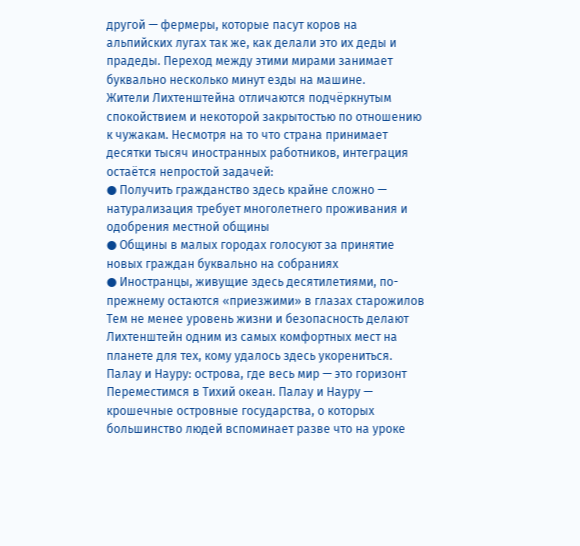другой — фермеры, которые пасут коров на альпийских лугах так же, как делали это их деды и прадеды. Переход между этими мирами занимает буквально несколько минут езды на машине.
Жители Лихтенштейна отличаются подчёркнутым спокойствием и некоторой закрытостью по отношению к чужакам. Несмотря на то что страна принимает десятки тысяч иностранных работников, интеграция остаётся непростой задачей:
● Получить гражданство здесь крайне сложно — натурализация требует многолетнего проживания и одобрения местной общины
● Общины в малых городах голосуют за принятие новых граждан буквально на собраниях
● Иностранцы, живущие здесь десятилетиями, по-прежнему остаются «приезжими» в глазах старожилов
Тем не менее уровень жизни и безопасность делают Лихтенштейн одним из самых комфортных мест на планете для тех, кому удалось здесь укорениться.
Палау и Науру: острова, где весь мир — это горизонт
Переместимся в Тихий океан. Палау и Науру — крошечные островные государства, о которых большинство людей вспоминает разве что на уроке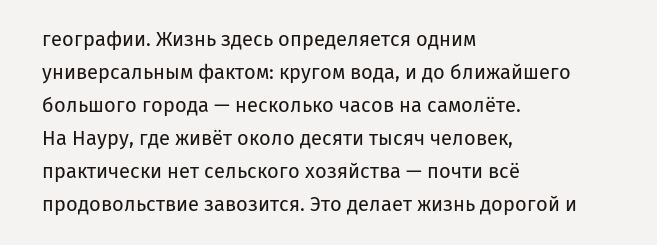географии. Жизнь здесь определяется одним универсальным фактом: кругом вода, и до ближайшего большого города — несколько часов на самолёте.
На Науру, где живёт около десяти тысяч человек, практически нет сельского хозяйства — почти всё продовольствие завозится. Это делает жизнь дорогой и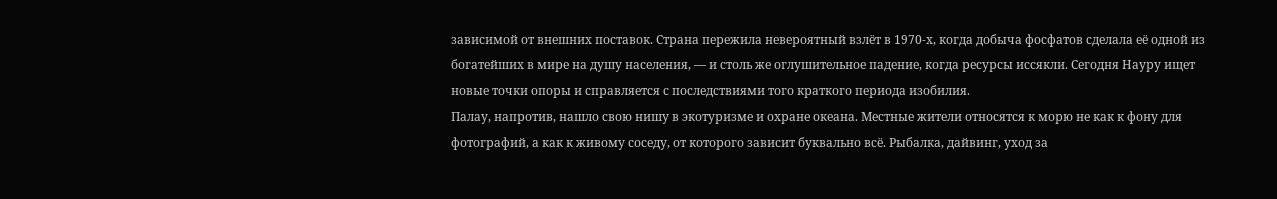зависимой от внешних поставок. Страна пережила невероятный взлёт в 1970-х, когда добыча фосфатов сделала её одной из богатейших в мире на душу населения, — и столь же оглушительное падение, когда ресурсы иссякли. Сегодня Науру ищет новые точки опоры и справляется с последствиями того краткого периода изобилия.
Палау, напротив, нашло свою нишу в экотуризме и охране океана. Местные жители относятся к морю не как к фону для фотографий, а как к живому соседу, от которого зависит буквально всё. Рыбалка, дайвинг, уход за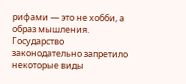рифами — это не хобби, а образ мышления. Государство законодательно запретило некоторые виды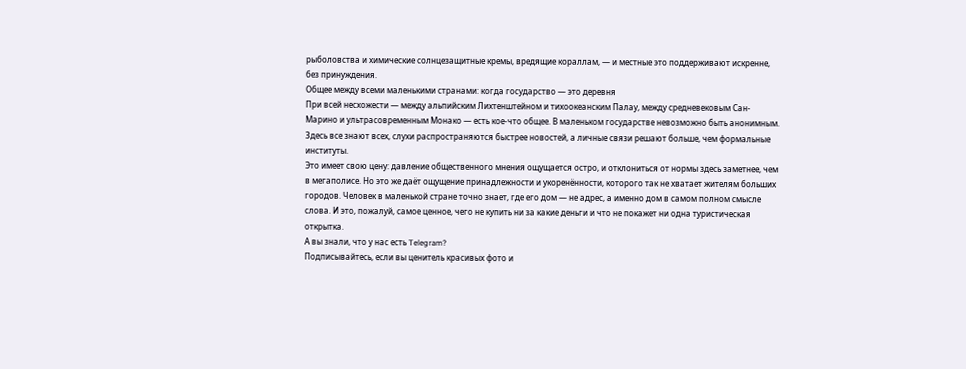рыболовства и химические солнцезащитные кремы, вредящие кораллам, — и местные это поддерживают искренне, без принуждения.
Общее между всеми маленькими странами: когда государство — это деревня
При всей несхожести — между альпийским Лихтенштейном и тихоокеанским Палау, между средневековым Сан-Марино и ультрасовременным Монако — есть кое-что общее. В маленьком государстве невозможно быть анонимным. Здесь все знают всех, слухи распространяются быстрее новостей, а личные связи решают больше, чем формальные институты.
Это имеет свою цену: давление общественного мнения ощущается остро, и отклониться от нормы здесь заметнее, чем в мегаполисе. Но это же даёт ощущение принадлежности и укоренённости, которого так не хватает жителям больших городов. Человек в маленькой стране точно знает, где его дом — не адрес, а именно дом в самом полном смысле слова. И это, пожалуй, самое ценное, чего не купить ни за какие деньги и что не покажет ни одна туристическая открытка.
А вы знали, что у нас есть Telegram?
Подписывайтесь, если вы ценитель красивых фото и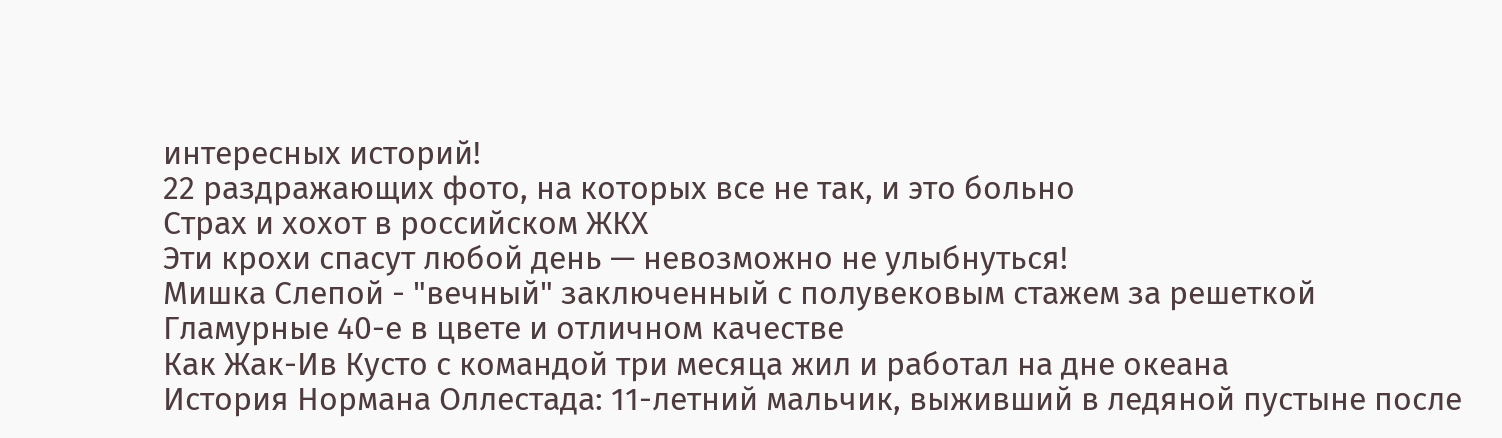интересных историй!
22 раздражающих фото, на которых все не так, и это больно
Страх и хохот в российском ЖКХ
Эти крохи спасут любой день — невозможно не улыбнуться!
Мишка Слепой - "вечный" заключенный с полувековым стажем за решеткой
Гламурные 40-е в цвете и отличном качестве
Как Жак-Ив Кусто с командой три месяца жил и работал на дне океана
История Нормана Оллестада: 11-летний мальчик, выживший в ледяной пустыне после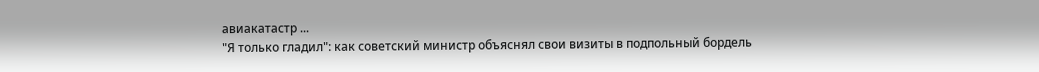авиакатастр ...
"Я только гладил": как советский министр объяснял свои визиты в подпольный бордель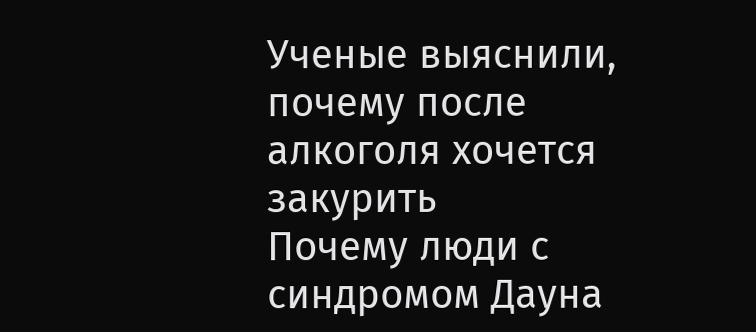Ученые выяснили, почему после алкоголя хочется закурить
Почему люди с синдромом Дауна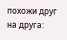похожи друг на друга: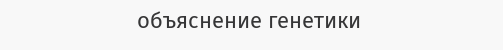объяснение генетики